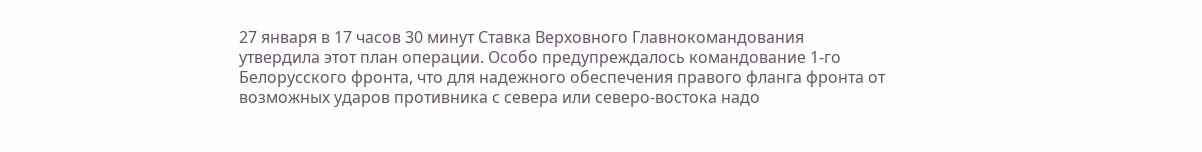27 января в 17 часов 30 минут Ставка Верховного Главнокомандования утвердила этот план операции. Особо предупреждалось командование 1-го Белорусского фронта, что для надежного обеспечения правого фланга фронта от возможных ударов противника с севера или северо-востока надо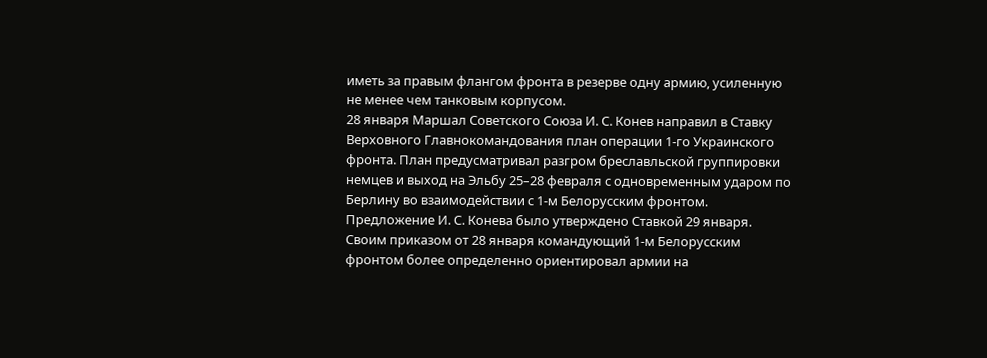иметь за правым флангом фронта в резерве одну армию, усиленную не менее чем танковым корпусом.
28 января Маршал Советского Союза И. С. Конев направил в Ставку Верховного Главнокомандования план операции 1-го Украинского фронта. План предусматривал разгром бреславльской группировки немцев и выход на Эльбу 25–28 февраля с одновременным ударом по Берлину во взаимодействии с 1-м Белорусским фронтом.
Предложение И. С. Конева было утверждено Ставкой 29 января.
Своим приказом от 28 января командующий 1-м Белорусским фронтом более определенно ориентировал армии на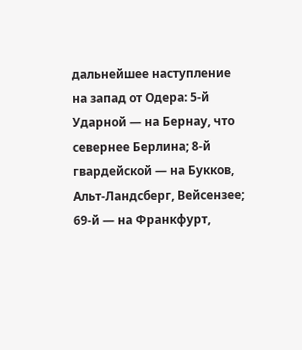дальнейшее наступление на запад от Одера: 5-й Ударной — на Бернау, что севернее Берлина; 8-й гвардейской — на Букков, Альт-Ландсберг, Вейсензее; 69-й — на Франкфурт,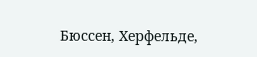Бюссен, Херфельде,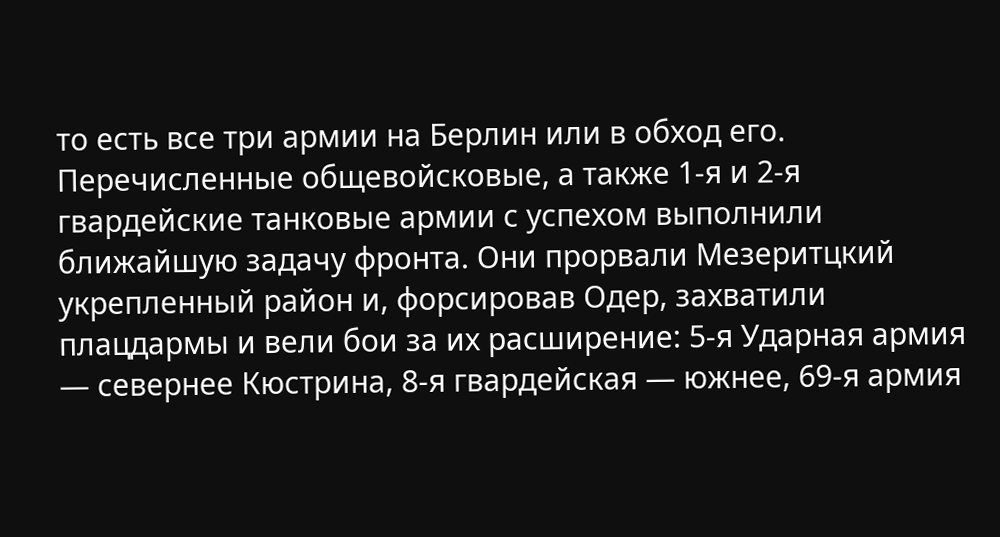то есть все три армии на Берлин или в обход его.
Перечисленные общевойсковые, а также 1-я и 2-я гвардейские танковые армии с успехом выполнили ближайшую задачу фронта. Они прорвали Мезеритцкий укрепленный район и, форсировав Одер, захватили плацдармы и вели бои за их расширение: 5-я Ударная армия — севернее Кюстрина, 8-я гвардейская — южнее, 69-я армия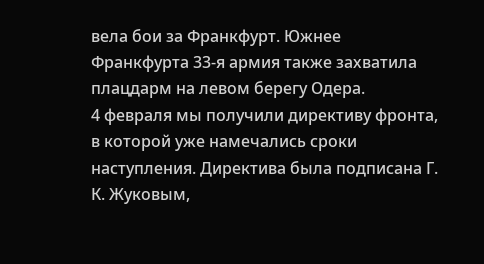вела бои за Франкфурт. Южнее Франкфурта 33-я армия также захватила плацдарм на левом берегу Одера.
4 февраля мы получили директиву фронта, в которой уже намечались сроки наступления. Директива была подписана Г. К. Жуковым,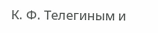К. Ф. Телегиным и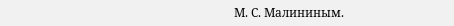М. С. Малининым.